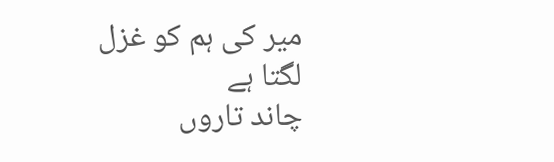میر کی ہم کو غزل لگتا ہے
چاند تاروں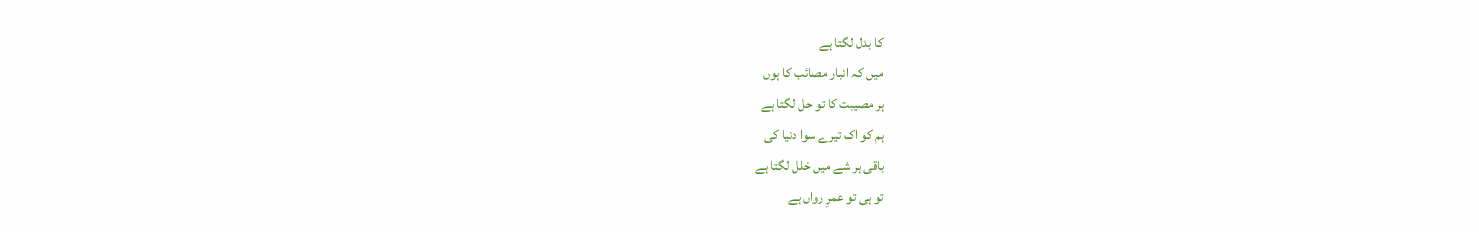کا بدل لگتا ہے
میں کہ انبار مصائب کا ہوں
ہر مصیبت کا تو حل لگتا ہے
ہم کو اک تیرے سوا دنیا کی
باقی ہر شے میں خلل لگتا ہے
تو ہی تو عمرِ رواں ہے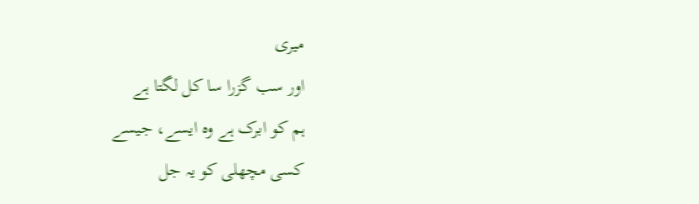میری
اور سب گزرا سا کل لگتا ہے
ہم کو ابرک ہے وہ ایسے، جیسے
کسی مچھلی کو یہ جل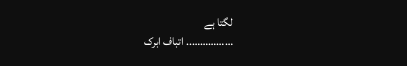لگتا ہے
…………….. اتباف ابرک